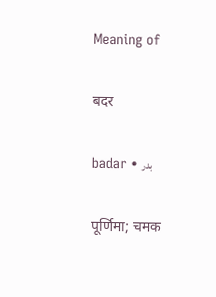Meaning of

बदर

badar • بدر

पूर्णिमा; चमक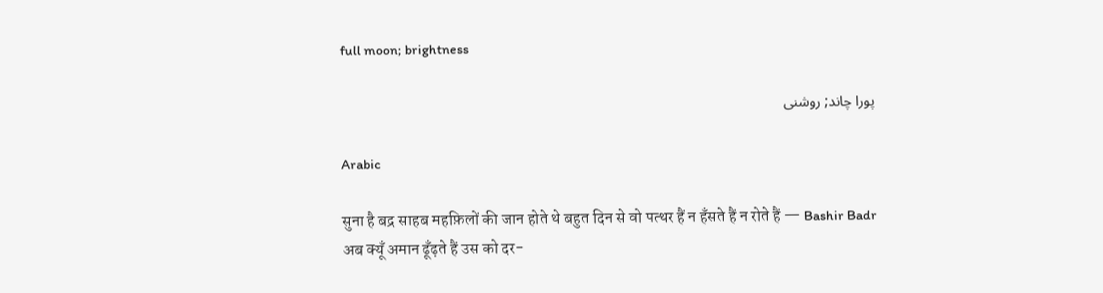full moon; brightness

پورا چاند; روشنی

Arabic

सुना है बद्र साहब महफ़िलों की जान होते थे बहुत दिन से वो पत्थर हैं न हँसते हैं न रोते हैं — Bashir Badr
अब क्यूँ अमान ढूँढ़ते हैं उस को दर-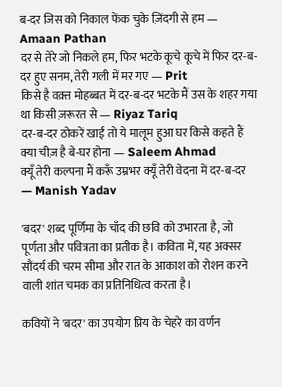ब-दर जिस को निकाल फेंक चुके ज़िंदगी से हम — Amaan Pathan
दर से तेरे जो निकले हम, फिर भटके कूचे कूचे में फिर दर-ब-दर हुए सनम, तेरी गली में मर गए — Prit
किसे है वक़्त मोहब्बत में दर-ब-दर भटके मैं उस के शहर गया था किसी ज़रूरत से — Riyaz Tariq
दर-ब-दर ठोकरें खाईं तो ये मालूम हुआ घर किसे कहते हैं क्या चीज़ है बे-घर होना — Saleem Ahmad
क्यूँ तेरी कल्पना मैं करूँ उम्रभर क्यूँ तेरी वेदना में दर-ब-दर — Manish Yadav

'बदर' शब्द पूर्णिमा के चाँद की छवि को उभारता है, जो पूर्णता और पवित्रता का प्रतीक है। कविता में, यह अक्सर सौंदर्य की चरम सीमा और रात के आकाश को रोशन करने वाली शांत चमक का प्रतिनिधित्व करता है।

कवियों ने 'बदर' का उपयोग प्रिय के चेहरे का वर्णन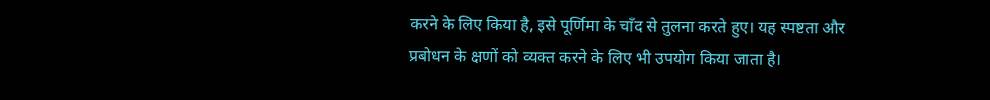करने के लिए किया है, इसे पूर्णिमा के चाँद से तुलना करते हुए। यह स्पष्टता और प्रबोधन के क्षणों को व्यक्त करने के लिए भी उपयोग किया जाता है।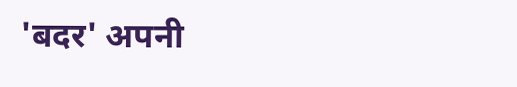'बदर' अपनी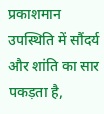प्रकाशमान उपस्थिति में सौंदर्य और शांति का सार पकड़ता है,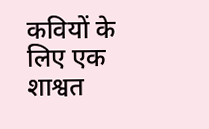कवियों के लिए एक शाश्वत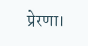प्रेरणा।